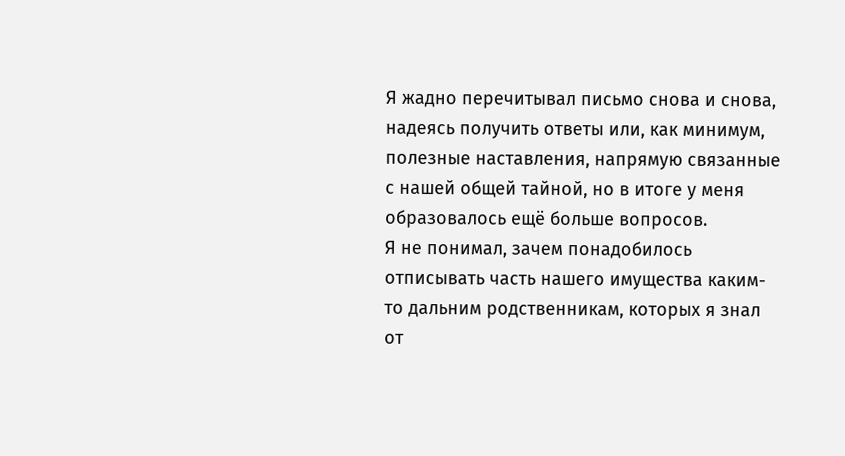Я жадно перечитывал письмо снова и снова, надеясь получить ответы или, как минимум, полезные наставления, напрямую связанные с нашей общей тайной, но в итоге у меня образовалось ещё больше вопросов.
Я не понимал, зачем понадобилось отписывать часть нашего имущества каким-то дальним родственникам, которых я знал от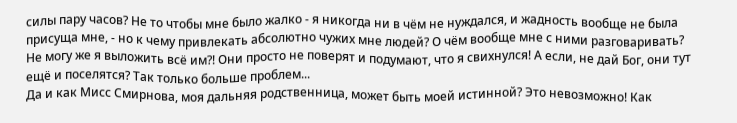силы пару часов? Не то чтобы мне было жалко - я никогда ни в чём не нуждался, и жадность вообще не была присуща мне, - но к чему привлекать абсолютно чужих мне людей? О чём вообще мне с ними разговаривать? Не могу же я выложить всё им?! Они просто не поверят и подумают, что я свихнулся! А если, не дай Бог, они тут ещё и поселятся? Так только больше проблем...
Да и как Мисс Смирнова, моя дальняя родственница, может быть моей истинной? Это невозможно! Как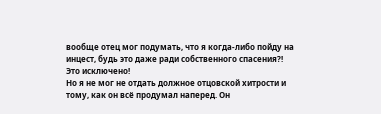вообще отец мог подумать, что я когда-либо пойду на инцест, будь это даже ради собственного спасения?! Это исключено!
Но я не мог не отдать должное отцовской хитрости и тому, как он всё продумал наперед. Он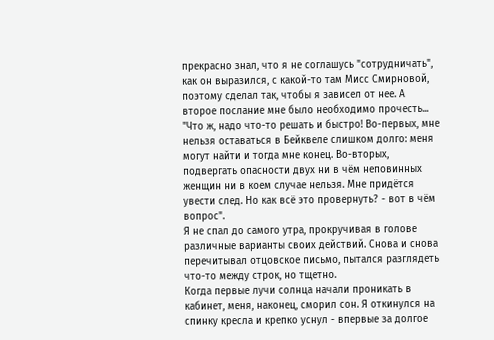прекрасно знал, что я не соглашусь "сотрудничать", как он выразился, с какой-то там Мисс Смирновой, поэтому сделал так, чтобы я зависел от нее. А второе послание мне было необходимо прочесть...
"Что ж, надо что-то решать и быстро! Во-первых, мне нельзя оставаться в Бейквеле слишком долго: меня могут найти и тогда мне конец. Во-вторых, подвергать опасности двух ни в чём неповинных женщин ни в коем случае нельзя. Мне придётся увести след. Но как всё это провернуть? - вот в чём вопрос".
Я не спал до самого утра, прокручивая в голове различные варианты своих действий. Снова и снова перечитывал отцовское письмо, пытался разглядеть что-то между строк, но тщетно.
Когда первые лучи солнца начали проникать в кабинет, меня, наконец, сморил сон. Я откинулся на спинку кресла и крепко уснул - впервые за долгое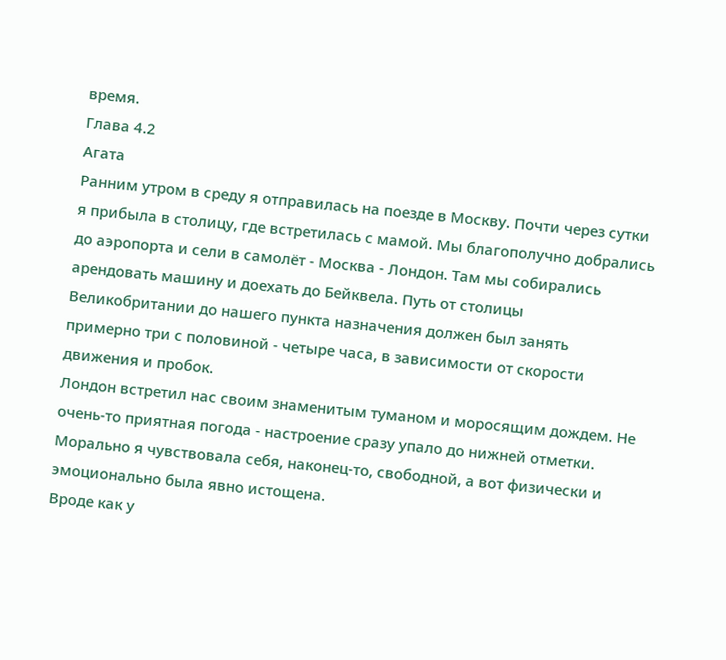время.
Глава 4.2
Агата
Ранним утром в среду я отправилась на поезде в Москву. Почти через сутки я прибыла в столицу, где встретилась с мамой. Мы благополучно добрались до аэропорта и сели в самолёт - Москва - Лондон. Там мы собирались арендовать машину и доехать до Бейквела. Путь от столицы Великобритании до нашего пункта назначения должен был занять примерно три с половиной - четыре часа, в зависимости от скорости движения и пробок.
Лондон встретил нас своим знаменитым туманом и моросящим дождем. Не очень-то приятная погода - настроение сразу упало до нижней отметки. Морально я чувствовала себя, наконец-то, свободной, а вот физически и эмоционально была явно истощена.
Вроде как у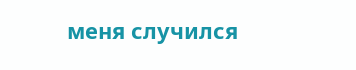меня случился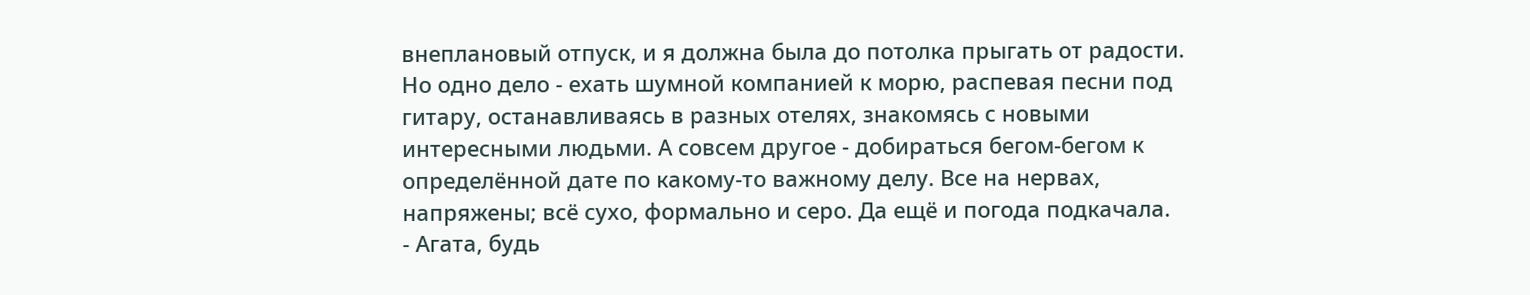внеплановый отпуск, и я должна была до потолка прыгать от радости. Но одно дело - ехать шумной компанией к морю, распевая песни под гитару, останавливаясь в разных отелях, знакомясь с новыми интересными людьми. А совсем другое - добираться бегом-бегом к определённой дате по какому-то важному делу. Все на нервах, напряжены; всё сухо, формально и серо. Да ещё и погода подкачала.
- Агата, будь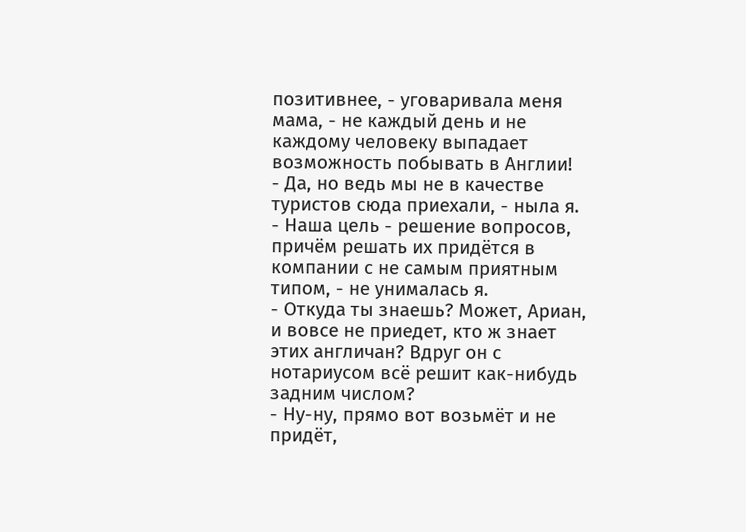позитивнее, - уговаривала меня мама, - не каждый день и не каждому человеку выпадает возможность побывать в Англии!
- Да, но ведь мы не в качестве туристов сюда приехали, - ныла я. - Наша цель - решение вопросов, причём решать их придётся в компании с не самым приятным типом, - не унималась я.
- Откуда ты знаешь? Может, Ариан, и вовсе не приедет, кто ж знает этих англичан? Вдруг он с нотариусом всё решит как-нибудь задним числом?
- Ну-ну, прямо вот возьмёт и не придёт,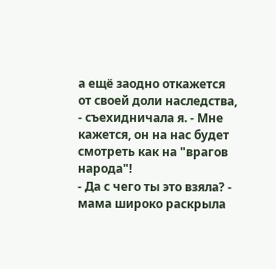а ещё заодно откажется от своей доли наследства, - съехидничала я. - Мне кажется, он на нас будет смотреть как на "врагов народа"!
- Да с чего ты это взяла? - мама широко раскрыла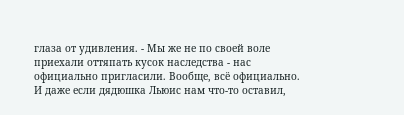глаза от удивления. - Мы же не по своей воле приехали оттяпать кусок наследства - нас официально пригласили. Вообще, всё официально. И даже если дядюшка Льюис нам что-то оставил,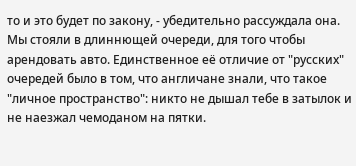то и это будет по закону, - убедительно рассуждала она.
Мы стояли в длиннющей очереди, для того чтобы арендовать авто. Единственное её отличие от "русских" очередей было в том, что англичане знали, что такое "личное пространство": никто не дышал тебе в затылок и не наезжал чемоданом на пятки.